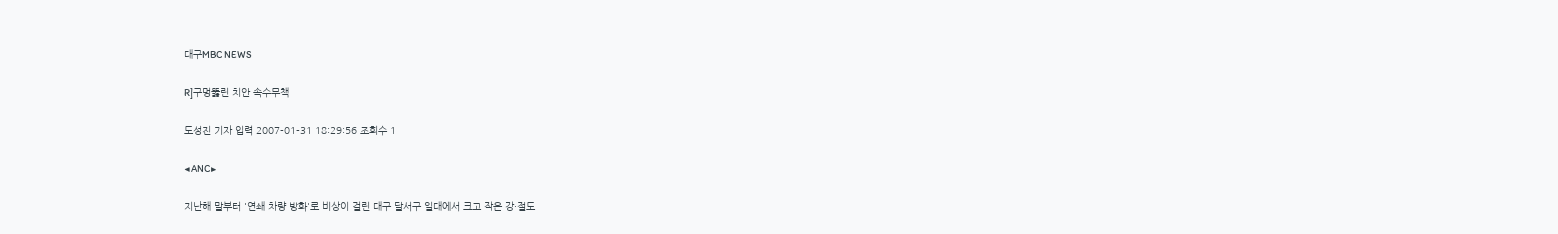대구MBC NEWS

R]구멍뚫린 치안 속수무책

도성진 기자 입력 2007-01-31 18:29:56 조회수 1

◀ANC▶

지난해 말부터 '연쇄 차량 방화'로 비상이 걸린 대구 달서구 일대에서 크고 작은 강·절도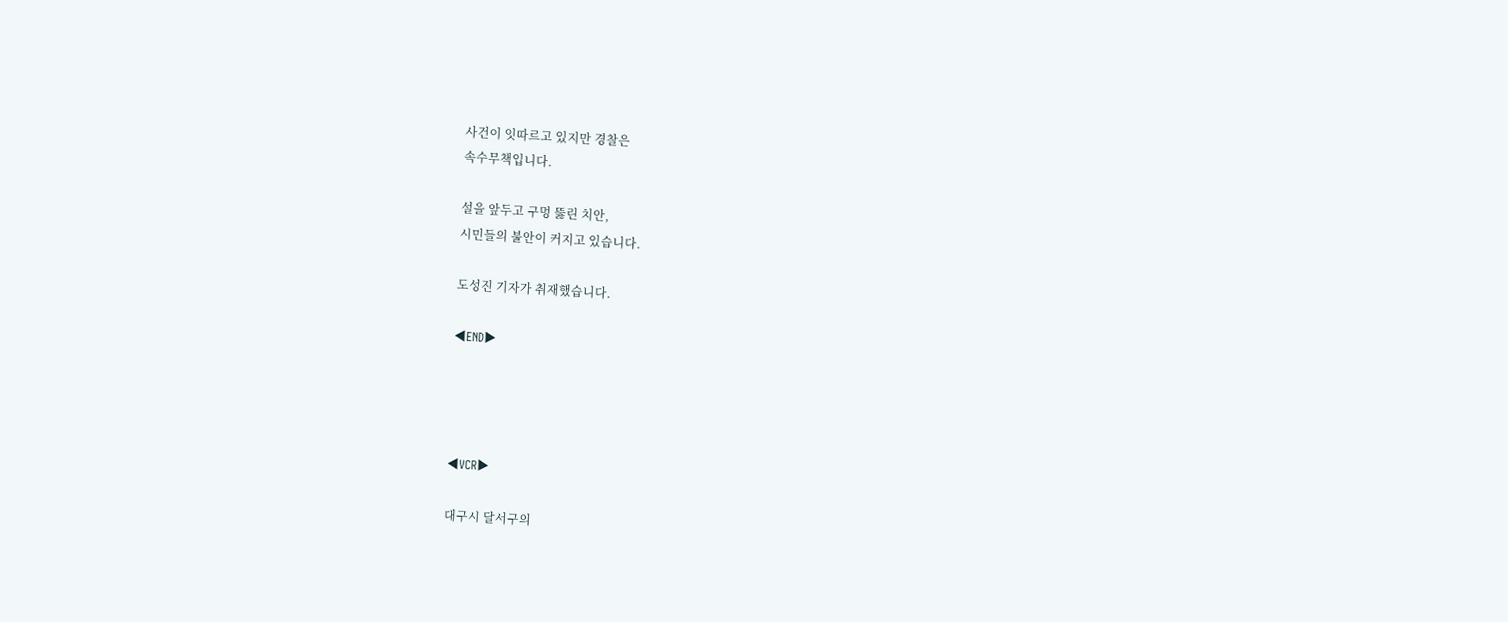사건이 잇따르고 있지만 경찰은
속수무책입니다.

설을 앞두고 구멍 뚫린 치안,
시민들의 불안이 커지고 있습니다.

도성진 기자가 취재했습니다.

◀END▶




◀VCR▶

대구시 달서구의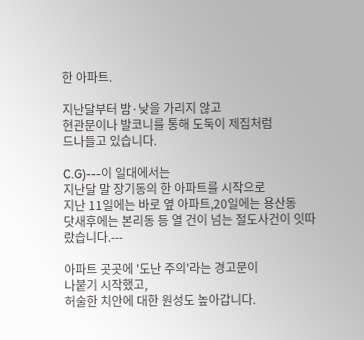한 아파트.

지난달부터 밤·낮을 가리지 않고
현관문이나 발코니를 통해 도둑이 제집처럼
드나들고 있습니다.

C.G)---이 일대에서는
지난달 말 장기동의 한 아파트를 시작으로
지난 11일에는 바로 옆 아파트,20일에는 용산동
닷새후에는 본리동 등 열 건이 넘는 절도사건이 잇따랐습니다.---

아파트 곳곳에 '도난 주의'라는 경고문이
나붙기 시작했고,
허술한 치안에 대한 원성도 높아갑니다.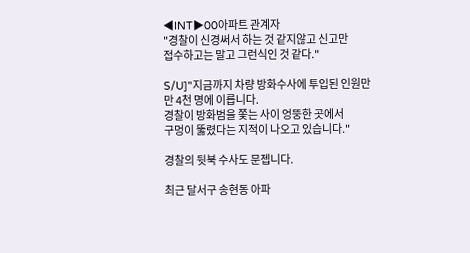◀INT▶00아파트 관계자
"경찰이 신경써서 하는 것 같지않고 신고만
접수하고는 말고 그런식인 것 같다."

S/U]"지금까지 차량 방화수사에 투입된 인원만
만 4천 명에 이릅니다.
경찰이 방화범을 쫓는 사이 엉뚱한 곳에서
구멍이 뚫렸다는 지적이 나오고 있습니다."

경찰의 뒷북 수사도 문젭니다.

최근 달서구 송현동 아파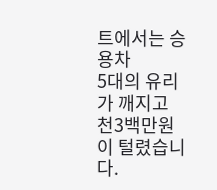트에서는 승용차
5대의 유리가 깨지고 천3백만원이 털렸습니다.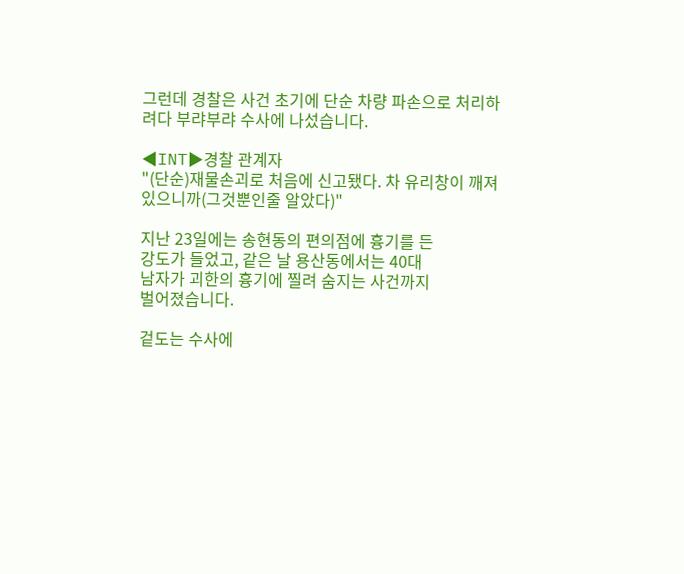그런데 경찰은 사건 초기에 단순 차량 파손으로 처리하려다 부랴부랴 수사에 나섰습니다.

◀INT▶경찰 관계자
"(단순)재물손괴로 처음에 신고됐다. 차 유리창이 깨져 있으니까(그것뿐인줄 알았다)"

지난 23일에는 송현동의 편의점에 흉기를 든
강도가 들었고, 같은 날 용산동에서는 40대
남자가 괴한의 흉기에 찔려 숨지는 사건까지
벌어졌습니다.

겉도는 수사에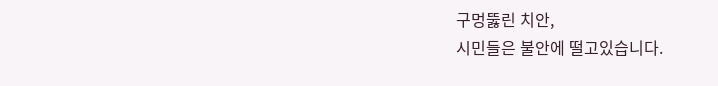구멍뚫린 치안,
시민들은 불안에 떨고있습니다.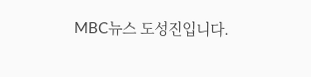MBC뉴스 도성진입니다.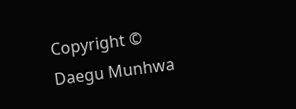Copyright © Daegu Munhwa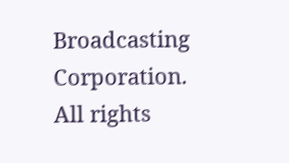Broadcasting Corporation. All rights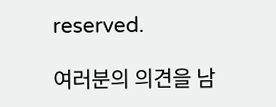reserved.

여러분의 의견을 남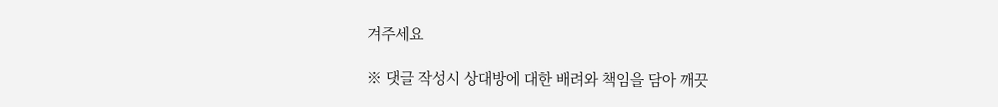겨주세요

※ 댓글 작성시 상대방에 대한 배려와 책임을 담아 깨끗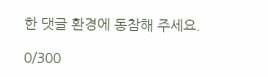한 댓글 환경에 동참해 주세요.

0/300